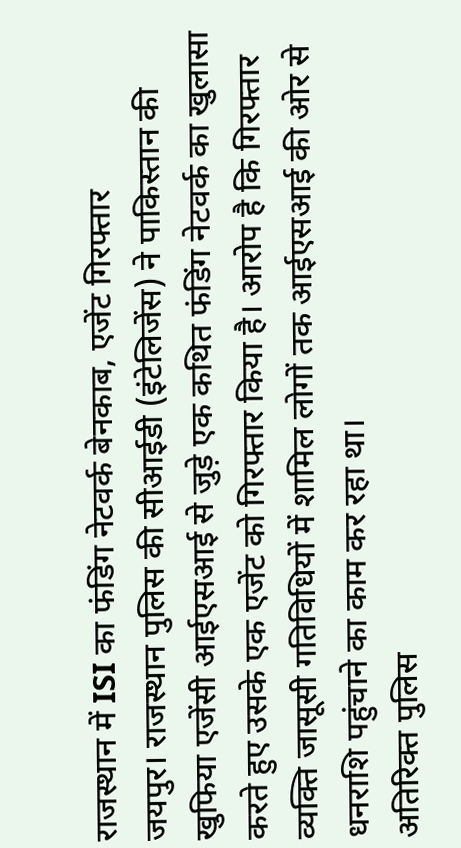राजस्थान में ISI का फंडिंग नेटवर्क बेनकाब, एजेंट गिरफ्तार
जयपुर। राजस्थान पुलिस की सीआईडी (इंटेलिजेंस) ने पाकिस्तान की खुफिया एजेंसी आईएसआई से जुड़े एक कथित फंडिंग नेटवर्क का खुलासा करते हुए उसके एक एजेंट को गिरफ्तार किया है। आरोप है कि गिरफ्तार व्यक्ति जासूसी गतिविधियों में शामिल लोगों तक आईएसआई की ओर से धनराशि पहुंचाने का काम कर रहा था।
अतिरिक्त पुलिस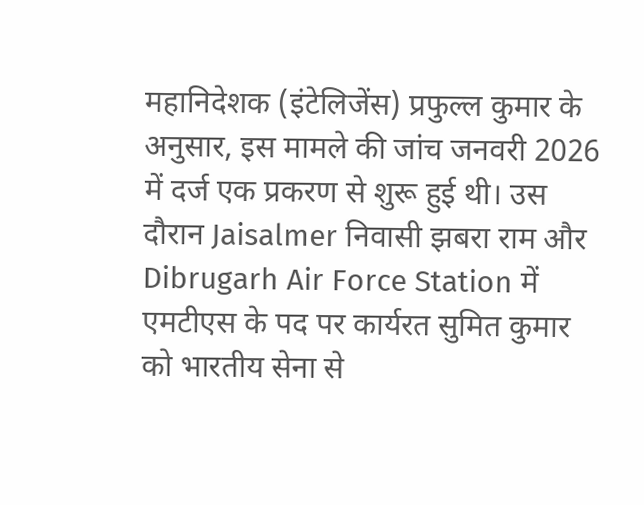महानिदेशक (इंटेलिजेंस) प्रफुल्ल कुमार के अनुसार, इस मामले की जांच जनवरी 2026 में दर्ज एक प्रकरण से शुरू हुई थी। उस दौरान Jaisalmer निवासी झबरा राम और Dibrugarh Air Force Station में एमटीएस के पद पर कार्यरत सुमित कुमार को भारतीय सेना से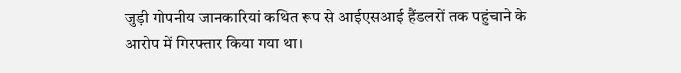जुड़ी गोपनीय जानकारियां कथित रूप से आईएसआई हैंडलरों तक पहुंचाने के आरोप में गिरफ्तार किया गया था।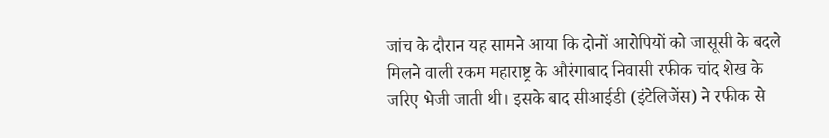जांच के दौरान यह सामने आया कि दोनों आरोपियों को जासूसी के बदले मिलने वाली रकम महाराष्ट्र के औरंगाबाद निवासी रफीक चांद शेख के जरिए भेजी जाती थी। इसके बाद सीआईडी (इंटेलिजेंस) ने रफीक से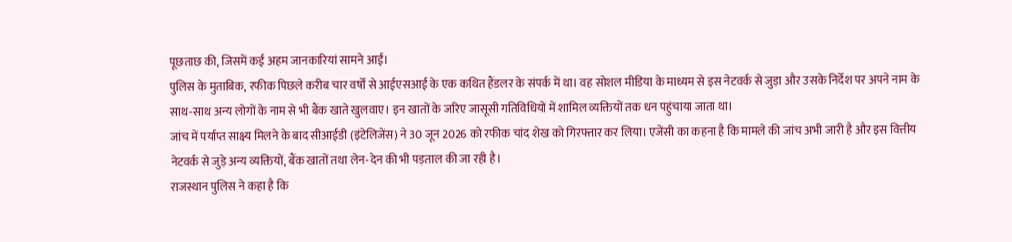पूछताछ की, जिसमें कई अहम जानकारियां सामने आईं।
पुलिस के मुताबिक, रफीक पिछले करीब चार वर्षों से आईएसआई के एक कथित हैंडलर के संपर्क में था। वह सोशल मीडिया के माध्यम से इस नेटवर्क से जुड़ा और उसके निर्देश पर अपने नाम के साथ-साथ अन्य लोगों के नाम से भी बैंक खाते खुलवाए। इन खातों के जरिए जासूसी गतिविधियों में शामिल व्यक्तियों तक धन पहुंचाया जाता था।
जांच में पर्याप्त साक्ष्य मिलने के बाद सीआईडी (इंटेलिजेंस) ने 30 जून 2026 को रफीक चांद शेख को गिरफ्तार कर लिया। एजेंसी का कहना है कि मामले की जांच अभी जारी है और इस वित्तीय नेटवर्क से जुड़े अन्य व्यक्तियों, बैंक खातों तथा लेन-देन की भी पड़ताल की जा रही है।
राजस्थान पुलिस ने कहा है कि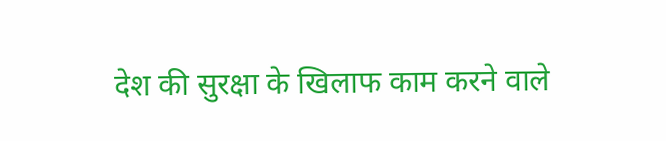देश की सुरक्षा के खिलाफ काम करने वाले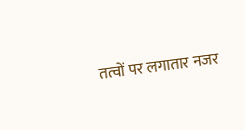तत्वों पर लगातार नजर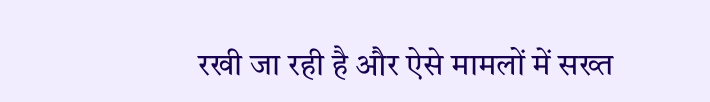रखी जा रही है और ऐसे मामलों में सख्त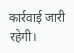कार्रवाई जारी रहेगी।